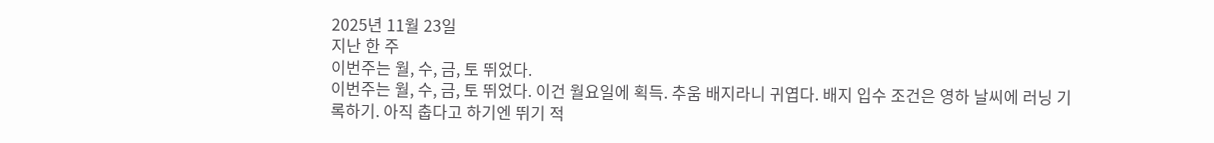2025년 11월 23일
지난 한 주
이번주는 월, 수, 금, 토 뛰었다.
이번주는 월, 수, 금, 토 뛰었다. 이건 월요일에 획득. 추움 배지라니 귀엽다. 배지 입수 조건은 영하 날씨에 러닝 기록하기. 아직 춥다고 하기엔 뛰기 적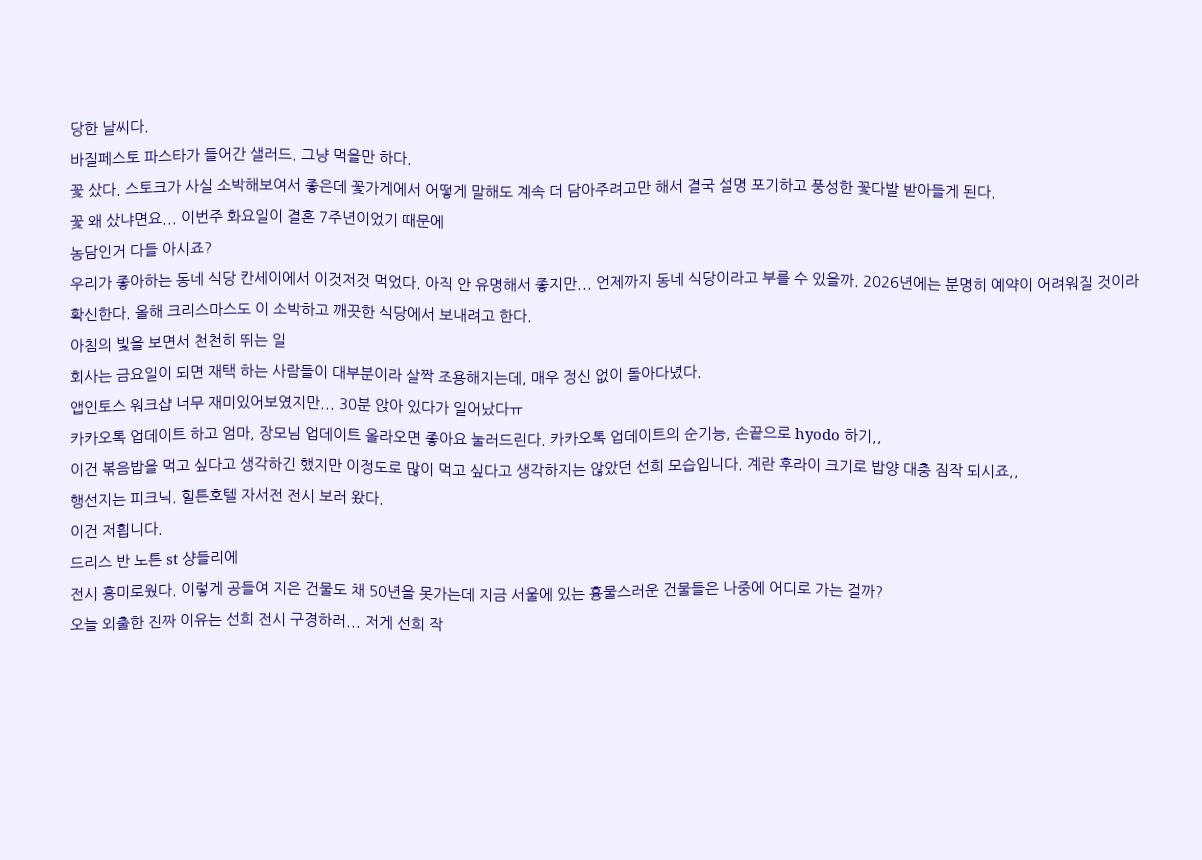당한 날씨다.
바질페스토 파스타가 들어간 샐러드. 그냥 먹을만 하다.
꽃 샀다. 스토크가 사실 소박해보여서 좋은데 꽃가게에서 어떻게 말해도 계속 더 담아주려고만 해서 결국 설명 포기하고 풍성한 꽃다발 받아들게 된다.
꽃 왜 샀냐면요... 이번주 화요일이 결혼 7주년이었기 때문에
농담인거 다들 아시죠?
우리가 좋아하는 동네 식당 칸세이에서 이것저것 먹었다. 아직 안 유명해서 좋지만... 언제까지 동네 식당이라고 부를 수 있을까. 2026년에는 분명히 예약이 어려워질 것이라 확신한다. 올해 크리스마스도 이 소박하고 깨끗한 식당에서 보내려고 한다.
아침의 빛을 보면서 천천히 뛰는 일
회사는 금요일이 되면 재택 하는 사람들이 대부분이라 살짝 조용해지는데, 매우 정신 없이 돌아다녔다.
앱인토스 워크샵 너무 재미있어보였지만... 30분 앉아 있다가 일어났다ㅠ
카카오톡 업데이트 하고 엄마, 장모님 업데이트 올라오면 좋아요 눌러드린다. 카카오톡 업데이트의 순기능, 손끝으로 hyodo 하기,,
이건 볶음밥을 먹고 싶다고 생각하긴 했지만 이정도로 많이 먹고 싶다고 생각하지는 않았던 선희 모습입니다. 계란 후라이 크기로 밥양 대충 짐작 되시죠,,
행선지는 피크닉. 힐튼호텔 자서전 전시 보러 왔다.
이건 저흽니다.
드리스 반 노튼 st 샹들리에
전시 흥미로웠다. 이렇게 공들여 지은 건물도 채 50년을 못가는데 지금 서울에 있는 흉물스러운 건물들은 나중에 어디로 가는 걸까?
오늘 외출한 진짜 이유는 선희 전시 구경하러... 저게 선희 작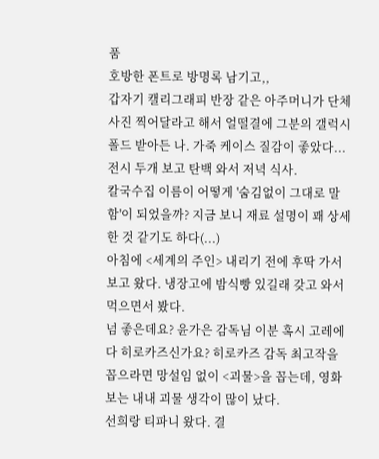품
호방한 폰트로 방명록 남기고,,
갑자기 캘리그래피 반장 같은 아주머니가 단체사진 찍어달라고 해서 얼떨결에 그분의 갤럭시 폴드 받아든 나. 가죽 케이스 질감이 좋았다...
전시 두개 보고 탄백 와서 저녁 식사.
칼국수집 이름이 어떻게 '숨김없이 그대로 말함'이 되었을까? 지금 보니 재료 설명이 꽤 상세한 것 같기도 하다(...)
아침에 <세계의 주인> 내리기 전에 후딱 가서 보고 왔다. 냉장고에 밤식빵 있길래 갖고 와서 먹으면서 봤다.
넘 좋은데요? 윤가은 감독님 이분 혹시 고레에다 히로카즈신가요? 히로카즈 감독 최고작을 꼽으라면 망설임 없이 <괴물>을 꼽는데, 영화 보는 내내 괴물 생각이 많이 났다.
선희랑 티파니 왔다. 결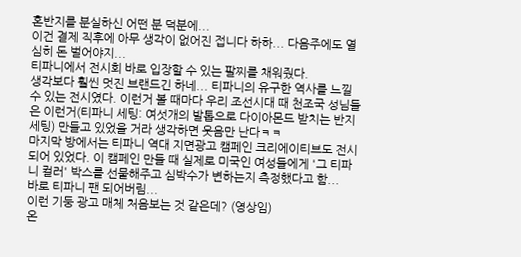혼반지를 분실하신 어떤 분 덕분에...
이건 결제 직후에 아무 생각이 없어진 접니다 하하... 다음주에도 열심히 돈 벌어야지...
티파니에서 전시회 바로 입장할 수 있는 팔찌를 채워줬다.
생각보다 훨씬 멋진 브랜드긴 하네... 티파니의 유구한 역사를 느낄 수 있는 전시였다. 이런거 볼 때마다 우리 조선시대 때 천조국 성님들은 이런거(티파니 세팅: 여섯개의 발톱으로 다이아몬드 받치는 반지 세팅) 만들고 있었을 거라 생각하면 웃음만 난다ㅋㅋ
마지막 방에서는 티파니 역대 지면광고 캠페인 크리에이티브도 전시되어 있었다. 이 캠페인 만들 때 실제로 미국인 여성들에게 '그 티파니 컬러' 박스를 선물해주고 심박수가 변하는지 측정했다고 함...
바로 티파니 팬 되어버림...
이런 기둥 광고 매체 처음보는 것 같은데? (영상임)
온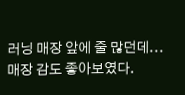러닝 매장 앞에 줄 많던데... 매장 감도 좋아보였다.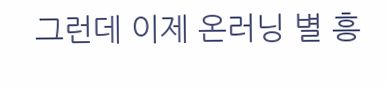그런데 이제 온러닝 별 흥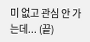미 없고 관심 안 가는데... (끝)